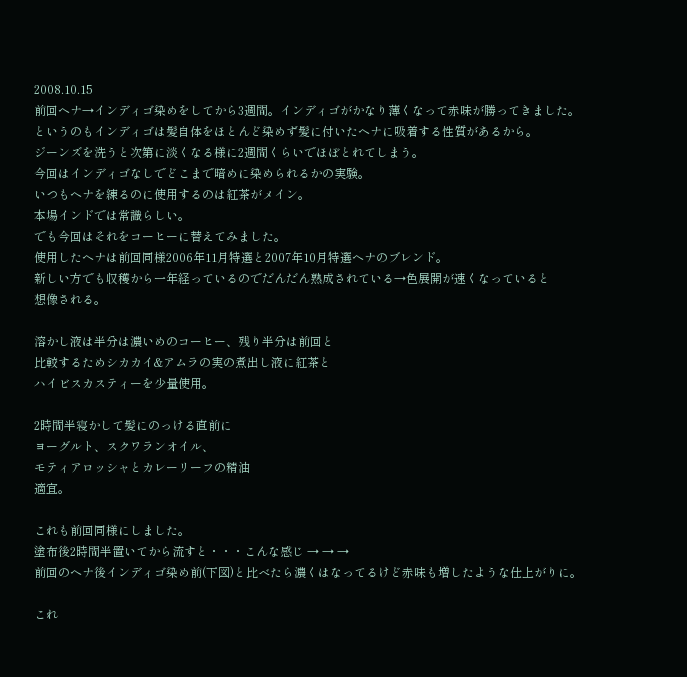2008.10.15
前回ヘナ→インディゴ染めをしてから3週間。インディゴがかなり薄くなって赤味が勝ってきました。
というのもインディゴは髪自体をほとんど染めず髪に付いたヘナに吸着する性質があるから。
ジーンズを洗うと次第に淡くなる様に2週間くらいでほぼとれてしまう。
今回はインディゴなしでどこまで暗めに染められるかの実験。
いつもヘナを練るのに使用するのは紅茶がメイン。
本場インドでは常識らしい。
でも今回はそれをコーヒーに替えてみました。
使用したヘナは前回同様2006年11月特選と2007年10月特選ヘナのブレンド。
新しい方でも収穫から一年経っているのでだんだん熟成されている→色展開が速くなっていると
想像される。

溶かし液は半分は濃いめのコーヒー、残り半分は前回と
比較するためシカカイ&アムラの実の煮出し液に紅茶と
ハイビスカスティーを少量使用。

2時間半寝かして髪にのっける直前に
ヨーグルト、スクワランオイル、
モティアロッシャとカレーリーフの精油
適宜。

これも前回同様にしました。
塗布後2時間半置いてから流すと・・・こんな感じ → → →
前回のヘナ後インディゴ染め前(下図)と比べたら濃くはなってるけど赤味も増したような仕上がりに。

これ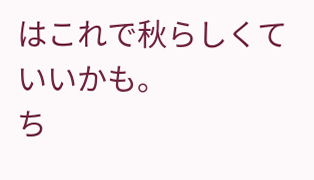はこれで秋らしくていいかも。
ち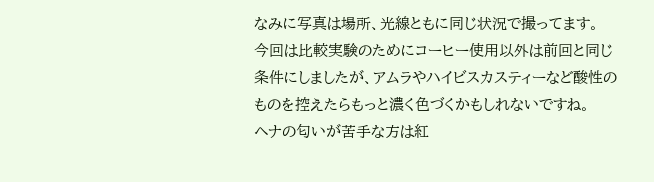なみに写真は場所、光線ともに同じ状況で撮ってます。
今回は比較実験のためにコーヒー使用以外は前回と同じ
条件にしましたが、アムラやハイビスカスティーなど酸性の
ものを控えたらもっと濃く色づくかもしれないですね。
ヘナの匂いが苦手な方は紅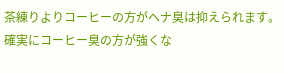茶練りよりコーヒーの方がヘナ臭は抑えられます。
確実にコーヒー臭の方が強くな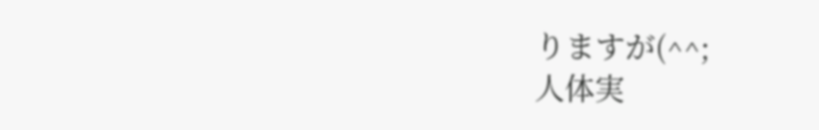りますが(^^;
人体実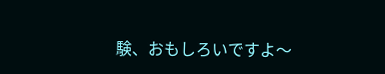験、おもしろいですよ〜